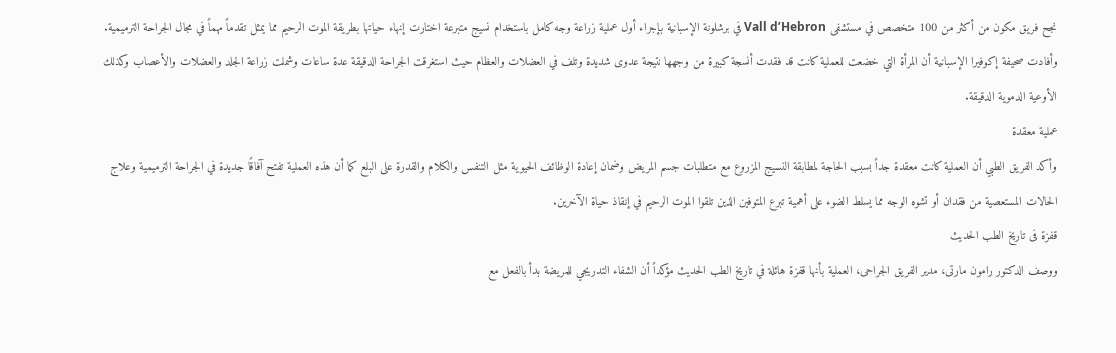نجح فريق مكون من أكثر من 100 متخصص في مستشفى Vall d’Hebron في برشلونة الإسبانية بإجراء أول عملية زراعة وجه كامل باستخدام نسيج متبرعة اختارت إنهاء حياتها بطريقة الموت الرحيم مما يمثل تقدماً مهماً في مجال الجراحة الترميمية.
وأفادت صحيفة إكوفيرا الإسبانية أن المرأة التي خضعت للعملية كانت قد فقدت أنسجة كبيرة من وجهها نتيجة عدوى شديدة وتلف في العضلات والعظام حيث استغرقت الجراحة الدقيقة عدة ساعات وشملت زراعة الجلد والعضلات والأعصاب وكذلك الأوعية الدموية الدقيقة.
عملية معقدة
وأكد الفريق الطبي أن العملية كانت معقدة جداً بسبب الحاجة لمطابقة النسيج المزروع مع متطلبات جسم المريض وضمان إعادة الوظائف الحيوية مثل التنفس والكلام والقدرة على البلع كما أن هذه العملية تفتح آفاقًا جديدة في الجراحة الترميمية وعلاج الحالات المستعصية من فقدان أو تشوه الوجه مما يسلط الضوء على أهمية تبرع المتوفين الذين تلقوا الموت الرحيم في إنقاذ حياة الآخرين.
قفزة فى تاريخ الطب الحديث
ووصف الدكتور رامون مارتى، مدير الفريق الجراحى، العملية بأنها قفزة هائلة في تاريخ الطب الحديث مؤكداً أن الشفاء التدريجي للمريضة بدأ بالفعل مع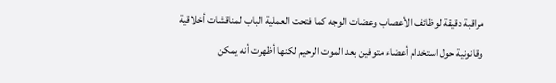مراقبة دقيقة لوظائف الأعصاب وعضات الوجه كما فتحت العملية الباب لمناقشات أخلاقية وقانونية حول استخدام أعضاء متوفين بعد الموت الرحيم لكنها أظهرت أنه يمكن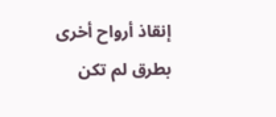إنقاذ أرواح أخرى بطرق لم تكن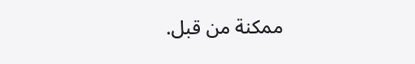ممكنة من قبل.